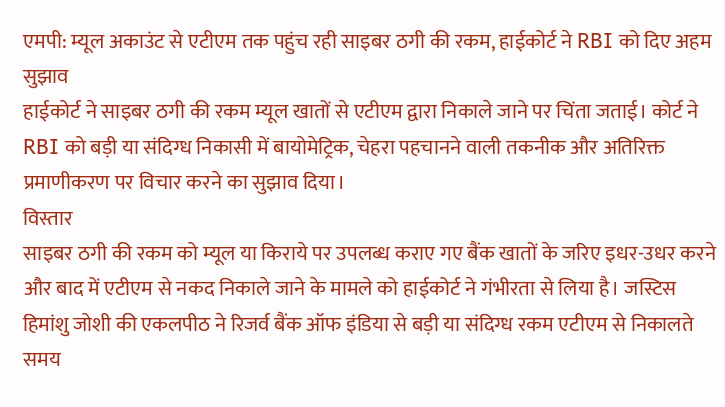एमपी: म्यूल अकाउंट से एटीएम तक पहुंच रही साइबर ठगी की रकम, हाईकोर्ट ने RBI को दिए अहम सुझाव
हाईकोर्ट ने साइबर ठगी की रकम म्यूल खातों से एटीएम द्वारा निकाले जाने पर चिंता जताई। कोर्ट ने RBI को बड़ी या संदिग्ध निकासी में बायोमेट्रिक, चेहरा पहचानने वाली तकनीक और अतिरिक्त प्रमाणीकरण पर विचार करने का सुझाव दिया।
विस्तार
साइबर ठगी की रकम को म्यूल या किराये पर उपलब्ध कराए गए बैंक खातों के जरिए इधर-उधर करने और बाद में एटीएम से नकद निकाले जाने के मामले को हाईकोर्ट ने गंभीरता से लिया है। जस्टिस हिमांशु जोशी की एकलपीठ ने रिजर्व बैंक ऑफ इंडिया से बड़ी या संदिग्ध रकम एटीएम से निकालते समय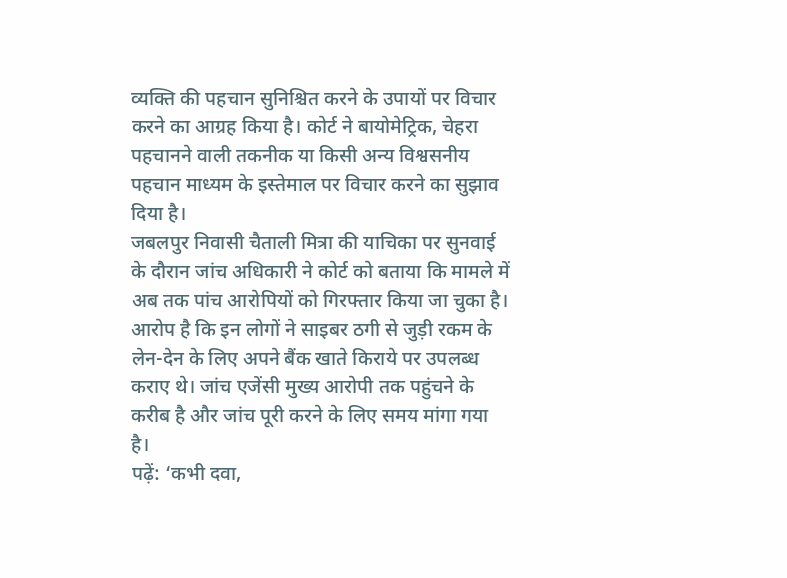व्यक्ति की पहचान सुनिश्चित करने के उपायों पर विचार करने का आग्रह किया है। कोर्ट ने बायोमेट्रिक, चेहरा पहचानने वाली तकनीक या किसी अन्य विश्वसनीय पहचान माध्यम के इस्तेमाल पर विचार करने का सुझाव दिया है।
जबलपुर निवासी चैताली मित्रा की याचिका पर सुनवाई के दौरान जांच अधिकारी ने कोर्ट को बताया कि मामले में अब तक पांच आरोपियों को गिरफ्तार किया जा चुका है। आरोप है कि इन लोगों ने साइबर ठगी से जुड़ी रकम के लेन-देन के लिए अपने बैंक खाते किराये पर उपलब्ध कराए थे। जांच एजेंसी मुख्य आरोपी तक पहुंचने के करीब है और जांच पूरी करने के लिए समय मांगा गया है।
पढ़ें: ‘कभी दवा,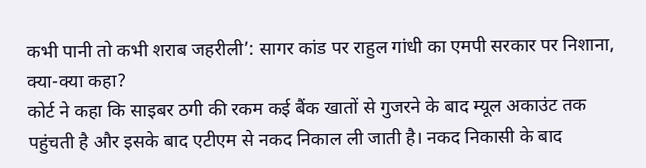कभी पानी तो कभी शराब जहरीली’: सागर कांड पर राहुल गांधी का एमपी सरकार पर निशाना, क्या-क्या कहा?
कोर्ट ने कहा कि साइबर ठगी की रकम कई बैंक खातों से गुजरने के बाद म्यूल अकाउंट तक पहुंचती है और इसके बाद एटीएम से नकद निकाल ली जाती है। नकद निकासी के बाद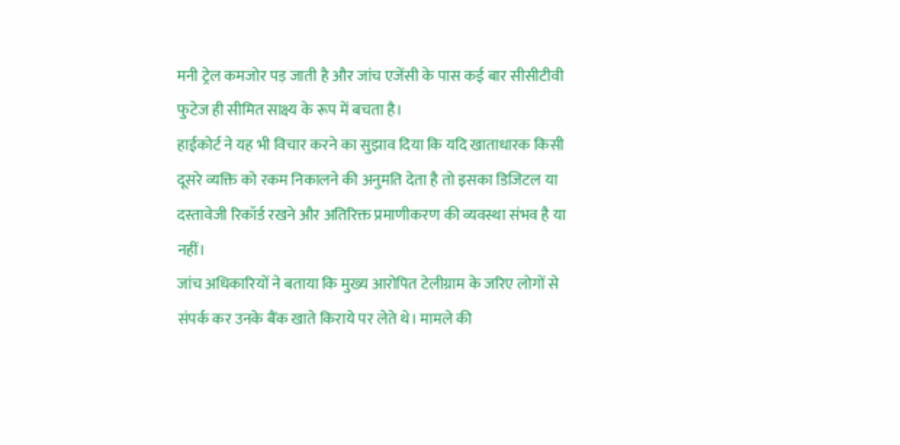मनी ट्रेल कमजोर पड़ जाती है और जांच एजेंसी के पास कई बार सीसीटीवी फुटेज ही सीमित साक्ष्य के रूप में बचता है।
हाईकोर्ट ने यह भी विचार करने का सुझाव दिया कि यदि खाताधारक किसी दूसरे व्यक्ति को रकम निकालने की अनुमति देता है तो इसका डिजिटल या दस्तावेजी रिकॉर्ड रखने और अतिरिक्त प्रमाणीकरण की व्यवस्था संभव है या नहीं।
जांच अधिकारियों ने बताया कि मुख्य आरोपित टेलीग्राम के जरिए लोगों से संपर्क कर उनके बैंक खाते किराये पर लेते थे। मामले की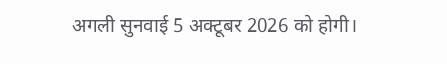अगली सुनवाई 5 अक्टूबर 2026 को होगी।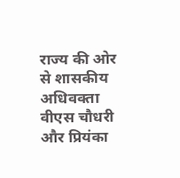राज्य की ओर से शासकीय अधिवक्ता वीएस चौधरी और प्रियंका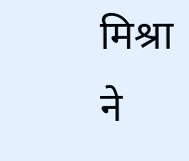मिश्रा ने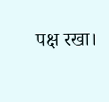पक्ष रखा।